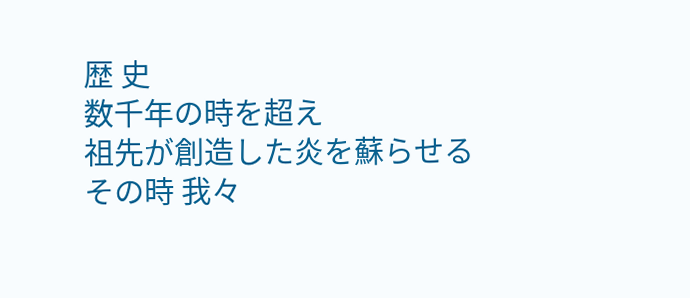歴 史
数千年の時を超え
祖先が創造した炎を蘇らせる
その時 我々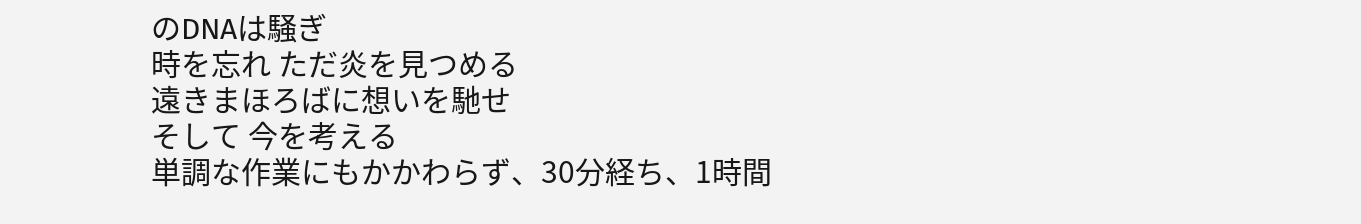のDNAは騒ぎ
時を忘れ ただ炎を見つめる
遠きまほろばに想いを馳せ
そして 今を考える
単調な作業にもかかわらず、30分経ち、1時間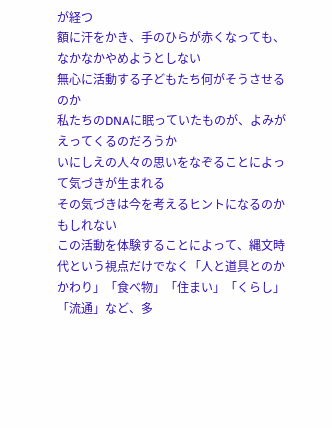が経つ
額に汗をかき、手のひらが赤くなっても、なかなかやめようとしない
無心に活動する子どもたち何がそうさせるのか
私たちのDNAに眠っていたものが、よみがえってくるのだろうか
いにしえの人々の思いをなぞることによって気づきが生まれる
その気づきは今を考えるヒントになるのかもしれない
この活動を体験することによって、縄文時代という視点だけでなく「人と道具とのかかわり」「食べ物」「住まい」「くらし」「流通」など、多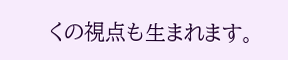くの視点も生まれます。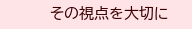その視点を大切に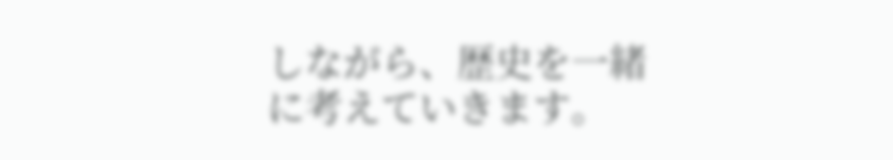しながら、歴史を一緒に考えていきます。